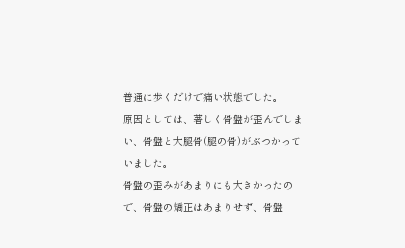普通に歩くだけで痛い状態でした。
原因としては、著しく骨盤が歪んでしまい、骨盤と大腿骨(腿の骨)がぶつかっていました。
骨盤の歪みがあまりにも大きかったので、骨盤の矯正はあまりせず、骨盤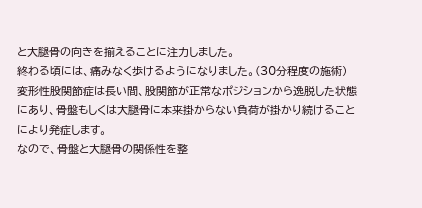と大腿骨の向きを揃えることに注力しました。
終わる頃には、痛みなく歩けるようになりました。(30分程度の施術)
変形性股関節症は長い間、股関節が正常なポジションから逸脱した状態にあり、骨盤もしくは大腿骨に本来掛からない負荷が掛かり続けることにより発症します。
なので、骨盤と大腿骨の関係性を整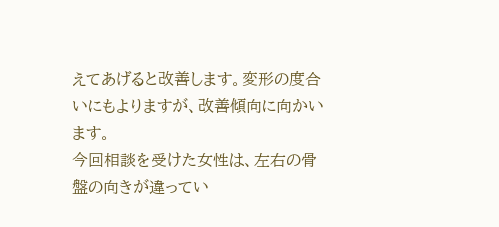えてあげると改善します。変形の度合いにもよりますが、改善傾向に向かいます。
今回相談を受けた女性は、左右の骨盤の向きが違ってい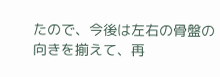たので、今後は左右の骨盤の向きを揃えて、再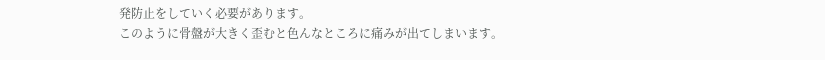発防止をしていく必要があります。
このように骨盤が大きく歪むと色んなところに痛みが出てしまいます。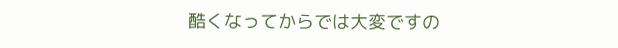酷くなってからでは大変ですの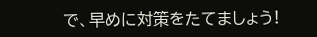で、早めに対策をたてましょう!